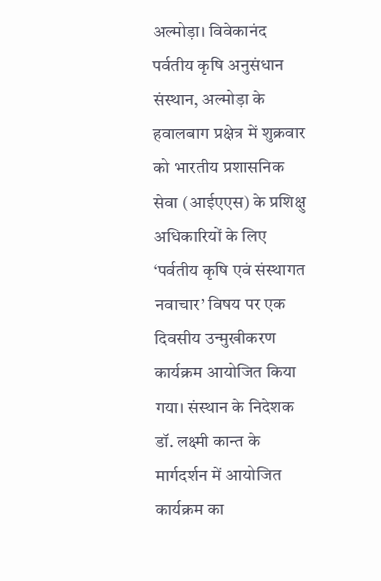अल्मोड़ा। विवेकानंद पर्वतीय कृषि अनुसंधान संस्थान, अल्मोड़ा के हवालबाग प्रक्षेत्र में शुक्रवार को भारतीय प्रशासनिक सेवा (आईएएस) के प्रशिक्षु अधिकारियों के लिए ‘पर्वतीय कृषि एवं संस्थागत नवाचार’ विषय पर एक दिवसीय उन्मुखीकरण कार्यक्रम आयोजित किया गया। संस्थान के निदेशक डॉ. लक्ष्मी कान्त के मार्गदर्शन में आयोजित कार्यक्रम का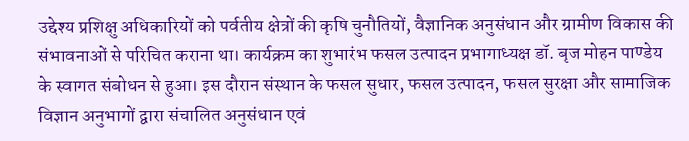उद्देश्य प्रशिक्षु अधिकारियों को पर्वतीय क्षेत्रों की कृषि चुनौतियों, वैज्ञानिक अनुसंधान और ग्रामीण विकास की संभावनाओं से परिचित कराना था। कार्यक्रम का शुभारंभ फसल उत्पादन प्रभागाध्यक्ष डॉ. बृज मोहन पाण्डेय के स्वागत संबोधन से हुआ। इस दौरान संस्थान के फसल सुधार, फसल उत्पादन, फसल सुरक्षा और सामाजिक विज्ञान अनुभागों द्वारा संचालित अनुसंधान एवं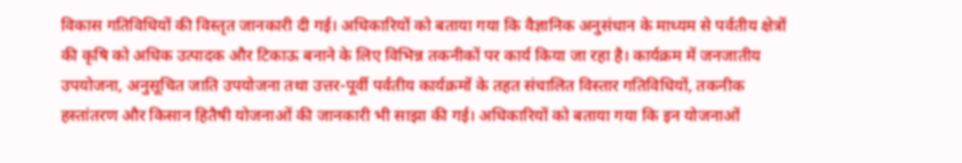विकास गतिविधियों की विस्तृत जानकारी दी गई। अधिकारियों को बताया गया कि वैज्ञानिक अनुसंधान के माध्यम से पर्वतीय क्षेत्रों की कृषि को अधिक उत्पादक और टिकाऊ बनाने के लिए विभिन्न तकनीकों पर कार्य किया जा रहा है। कार्यक्रम में जनजातीय उपयोजना, अनुसूचित जाति उपयोजना तथा उत्तर-पूर्वी पर्वतीय कार्यक्रमों के तहत संचालित विस्तार गतिविधियों, तकनीक हस्तांतरण और किसान हितैषी योजनाओं की जानकारी भी साझा की गई। अधिकारियों को बताया गया कि इन योजनाओं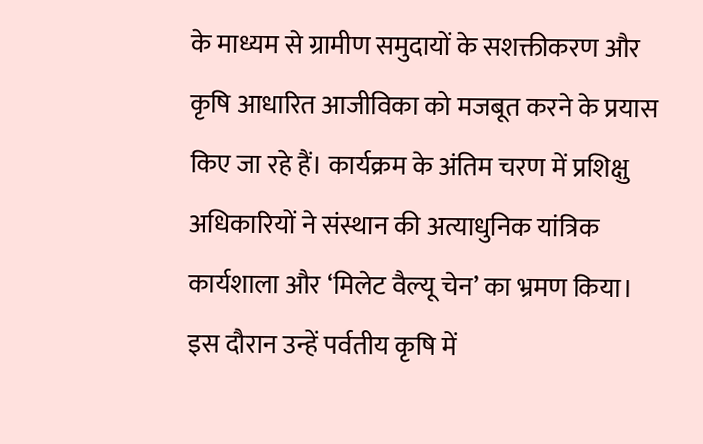के माध्यम से ग्रामीण समुदायों के सशक्तीकरण और कृषि आधारित आजीविका को मजबूत करने के प्रयास किए जा रहे हैं। कार्यक्रम के अंतिम चरण में प्रशिक्षु अधिकारियों ने संस्थान की अत्याधुनिक यांत्रिक कार्यशाला और ‘मिलेट वैल्यू चेन’ का भ्रमण किया। इस दौरान उन्हें पर्वतीय कृषि में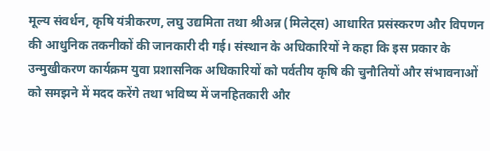मूल्य संवर्धन, कृषि यंत्रीकरण, लघु उद्यमिता तथा श्रीअन्न (मिलेट्स) आधारित प्रसंस्करण और विपणन की आधुनिक तकनीकों की जानकारी दी गई। संस्थान के अधिकारियों ने कहा कि इस प्रकार के उन्मुखीकरण कार्यक्रम युवा प्रशासनिक अधिकारियों को पर्वतीय कृषि की चुनौतियों और संभावनाओं को समझने में मदद करेंगे तथा भविष्य में जनहितकारी और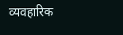व्यवहारिक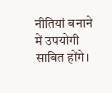नीतियां बनाने में उपयोगी साबित होंगे।